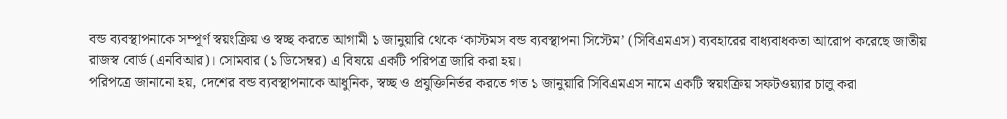বন্ড ব্যবস্থাপনাকে সম্পূর্ণ স্বয়ংক্রিয় ও স্বচ্ছ করতে আগামী ১ জানুয়ারি থেকে ‘কাস্টমস বন্ড ব্যবস্থাপনা সিস্টেম’ (সিবিএমএস) ব্যবহারের বাধ্যবাধকতা আরোপ করেছে জাতীয় রাজস্ব বোর্ড (এনবিআর)। সোমবার (১ ডিসেম্বর) এ বিষয়ে একটি পরিপত্র জারি করা হয়।
পরিপত্রে জানানো হয়, দেশের বন্ড ব্যবস্থাপনাকে আধুনিক, স্বচ্ছ ও প্রযুক্তিনির্ভর করতে গত ১ জানুয়ারি সিবিএমএস নামে একটি স্বয়ংক্রিয় সফটওয়্যার চালু করা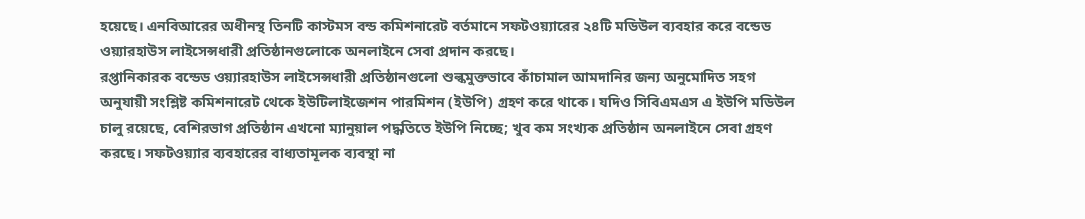হয়েছে। এনবিআরের অধীনস্থ তিনটি কাস্টমস বন্ড কমিশনারেট বর্তমানে সফটওয়্যারের ২৪টি মডিউল ব্যবহার করে বন্ডেড ওয়্যারহাউস লাইসেন্সধারী প্রতিষ্ঠানগুলোকে অনলাইনে সেবা প্রদান করছে।
রপ্তানিকারক বন্ডেড ওয়্যারহাউস লাইসেন্সধারী প্রতিষ্ঠানগুলো শুল্কমুক্তভাবে কাঁচামাল আমদানির জন্য অনুমোদিত সহগ অনুযায়ী সংশ্লিষ্ট কমিশনারেট থেকে ইউটিলাইজেশন পারমিশন (ইউপি) গ্রহণ করে থাকে। যদিও সিবিএমএস এ ইউপি মডিউল চালু রয়েছে, বেশিরভাগ প্রতিষ্ঠান এখনো ম্যানুয়াল পদ্ধতিতে ইউপি নিচ্ছে; খুব কম সংখ্যক প্রতিষ্ঠান অনলাইনে সেবা গ্রহণ করছে। সফটওয়্যার ব্যবহারের বাধ্যতামূলক ব্যবস্থা না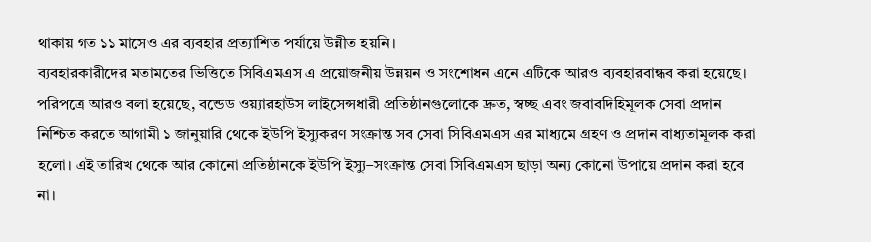থাকায় গত ১১ মাসেও এর ব্যবহার প্রত্যাশিত পর্যায়ে উন্নীত হয়নি।
ব্যবহারকারীদের মতামতের ভিত্তিতে সিবিএমএস এ প্রয়োজনীয় উন্নয়ন ও সংশোধন এনে এটিকে আরও ব্যবহারবান্ধব করা হয়েছে। পরিপত্রে আরও বলা হয়েছে, বন্ডেড ওয়্যারহাউস লাইসেন্সধারী প্রতিষ্ঠানগুলোকে দ্রুত, স্বচ্ছ এবং জবাবদিহিমূলক সেবা প্রদান নিশ্চিত করতে আগামী ১ জানুয়ারি থেকে ইউপি ইস্যুকরণ সংক্রান্ত সব সেবা সিবিএমএস এর মাধ্যমে গ্রহণ ও প্রদান বাধ্যতামূলক করা হলো। এই তারিখ থেকে আর কোনো প্রতিষ্ঠানকে ইউপি ইস্যু–সংক্রান্ত সেবা সিবিএমএস ছাড়া অন্য কোনো উপায়ে প্রদান করা হবে না।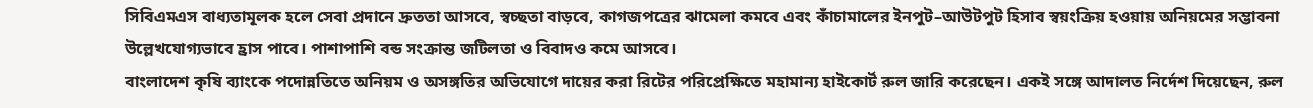সিবিএমএস বাধ্যতামূলক হলে সেবা প্রদানে দ্রুততা আসবে, স্বচ্ছতা বাড়বে, কাগজপত্রের ঝামেলা কমবে এবং কাঁচামালের ইনপুট–আউটপুট হিসাব স্বয়ংক্রিয় হওয়ায় অনিয়মের সম্ভাবনা উল্লেখযোগ্যভাবে হ্রাস পাবে। পাশাপাশি বন্ড সংক্রান্ত জটিলতা ও বিবাদও কমে আসবে।
বাংলাদেশ কৃষি ব্যাংকে পদোন্নতিতে অনিয়ম ও অসঙ্গতির অভিযোগে দায়ের করা রিটের পরিপ্রেক্ষিতে মহামান্য হাইকোর্ট রুল জারি করেছেন। একই সঙ্গে আদালত নির্দেশ দিয়েছেন, রুল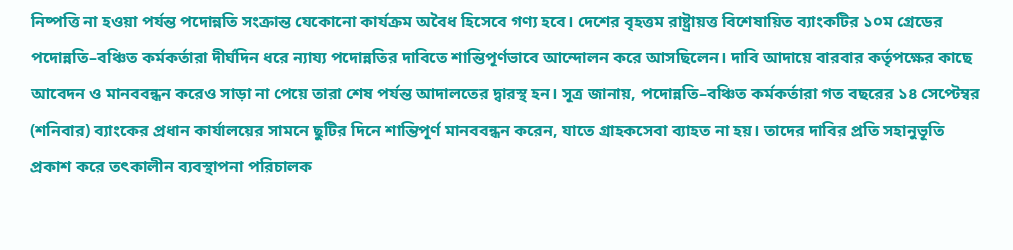নিষ্পত্তি না হওয়া পর্যন্ত পদোন্নতি সংক্রান্ত যেকোনো কার্যক্রম অবৈধ হিসেবে গণ্য হবে। দেশের বৃহত্তম রাষ্ট্রায়ত্ত বিশেষায়িত ব্যাংকটির ১০ম গ্রেডের পদোন্নতি–বঞ্চিত কর্মকর্তারা দীর্ঘদিন ধরে ন্যায্য পদোন্নতির দাবিতে শান্তিপূর্ণভাবে আন্দোলন করে আসছিলেন। দাবি আদায়ে বারবার কর্তৃপক্ষের কাছে আবেদন ও মানববন্ধন করেও সাড়া না পেয়ে তারা শেষ পর্যন্ত আদালতের দ্বারস্থ হন। সূত্র জানায়, পদোন্নতি–বঞ্চিত কর্মকর্তারা গত বছরের ১৪ সেপ্টেম্বর (শনিবার) ব্যাংকের প্রধান কার্যালয়ের সামনে ছুটির দিনে শান্তিপূর্ণ মানববন্ধন করেন, যাতে গ্রাহকসেবা ব্যাহত না হয়। তাদের দাবির প্রতি সহানুভূতি প্রকাশ করে তৎকালীন ব্যবস্থাপনা পরিচালক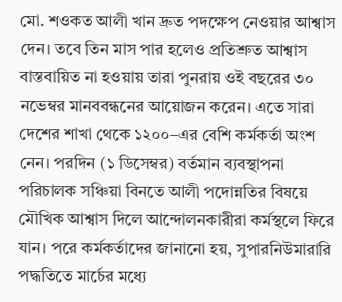মো. শওকত আলী খান দ্রুত পদক্ষেপ নেওয়ার আশ্বাস দেন। তবে তিন মাস পার হলেও প্রতিশ্রুত আশ্বাস বাস্তবায়িত না হওয়ায় তারা পুনরায় ওই বছরের ৩০ নভেম্বর মানববন্ধনের আয়োজন করেন। এতে সারা দেশের শাখা থেকে ১২০০–এর বেশি কর্মকর্তা অংশ নেন। পরদিন (১ ডিসেম্বর) বর্তমান ব্যবস্থাপনা পরিচালক সঞ্চিয়া বিনতে আলী পদোন্নতির বিষয়ে মৌখিক আশ্বাস দিলে আন্দোলনকারীরা কর্মস্থলে ফিরে যান। পরে কর্মকর্তাদের জানানো হয়, সুপারনিউমারারি পদ্ধতিতে মার্চের মধ্যে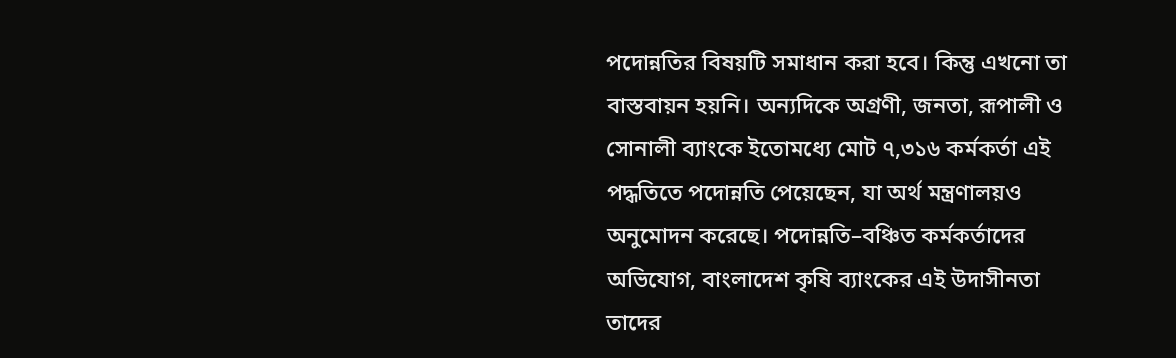পদোন্নতির বিষয়টি সমাধান করা হবে। কিন্তু এখনো তা বাস্তবায়ন হয়নি। অন্যদিকে অগ্রণী, জনতা, রূপালী ও সোনালী ব্যাংকে ইতোমধ্যে মোট ৭,৩১৬ কর্মকর্তা এই পদ্ধতিতে পদোন্নতি পেয়েছেন, যা অর্থ মন্ত্রণালয়ও অনুমোদন করেছে। পদোন্নতি–বঞ্চিত কর্মকর্তাদের অভিযোগ, বাংলাদেশ কৃষি ব্যাংকের এই উদাসীনতা তাদের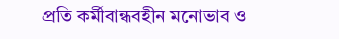প্রতি কর্মীবান্ধবহীন মনোভাব ও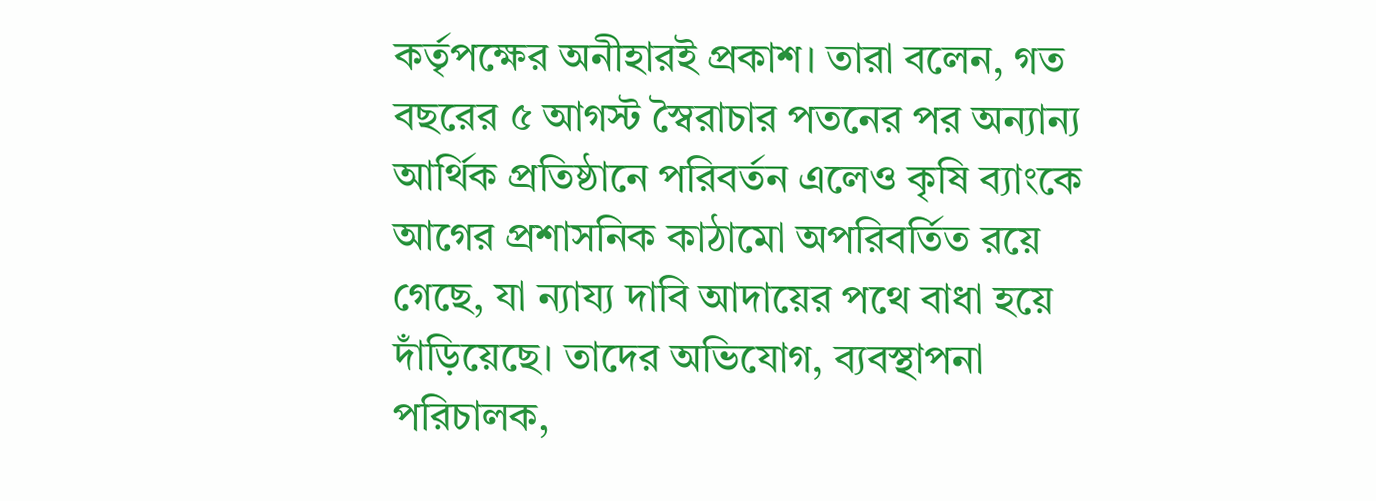কর্তৃপক্ষের অনীহারই প্রকাশ। তারা বলেন, গত বছরের ৫ আগস্ট স্বৈরাচার পতনের পর অন্যান্য আর্থিক প্রতিষ্ঠানে পরিবর্তন এলেও কৃষি ব্যাংকে আগের প্রশাসনিক কাঠামো অপরিবর্তিত রয়ে গেছে, যা ন্যায্য দাবি আদায়ের পথে বাধা হয়ে দাঁড়িয়েছে। তাদের অভিযোগ, ব্যবস্থাপনা পরিচালক,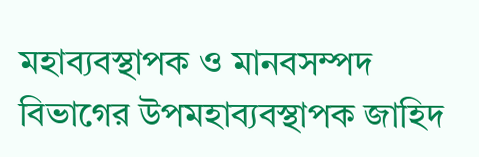মহাব্যবস্থাপক ও মানবসম্পদ বিভাগের উপমহাব্যবস্থাপক জাহিদ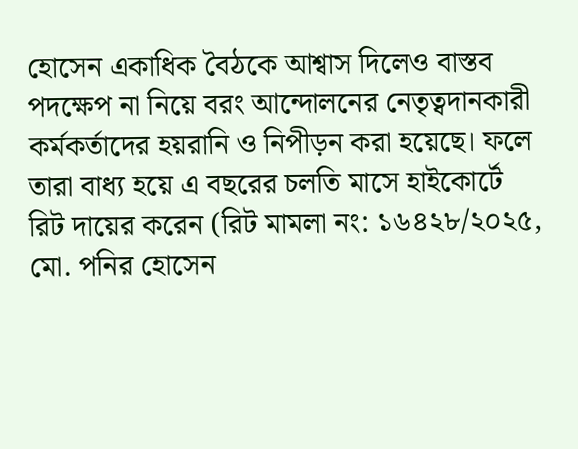হোসেন একাধিক বৈঠকে আশ্বাস দিলেও বাস্তব পদক্ষেপ না নিয়ে বরং আন্দোলনের নেতৃত্বদানকারী কর্মকর্তাদের হয়রানি ও নিপীড়ন করা হয়েছে। ফলে তারা বাধ্য হয়ে এ বছরের চলতি মাসে হাইকোর্টে রিট দায়ের করেন (রিট মামলা নং: ১৬৪২৮/২০২৫, মো. পনির হোসেন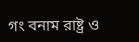গং বনাম রাষ্ট্র ও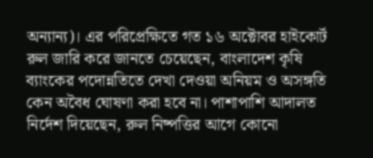অন্যান্য)। এর পরিপ্রেক্ষিতে গত ১৬ অক্টোবর হাইকোর্ট রুল জারি করে জানতে চেয়েছেন, বাংলাদেশ কৃষি ব্যাংকের পদোন্নতিতে দেখা দেওয়া অনিয়ম ও অসঙ্গতি কেন অবৈধ ঘোষণা করা হবে না। পাশাপাশি আদালত নির্দেশ দিয়েছেন, রুল নিষ্পত্তির আগে কোনো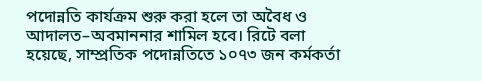পদোন্নতি কার্যক্রম শুরু করা হলে তা অবৈধ ও আদালত–অবমাননার শামিল হবে। রিটে বলা হয়েছে, সাম্প্রতিক পদোন্নতিতে ১০৭৩ জন কর্মকর্তা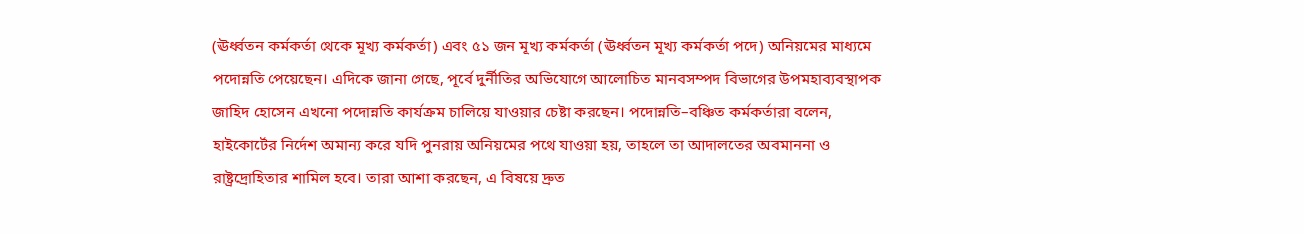(ঊর্ধ্বতন কর্মকর্তা থেকে মূখ্য কর্মকর্তা) এবং ৫১ জন মূখ্য কর্মকর্তা (ঊর্ধ্বতন মূখ্য কর্মকর্তা পদে) অনিয়মের মাধ্যমে পদোন্নতি পেয়েছেন। এদিকে জানা গেছে, পূর্বে দুর্নীতির অভিযোগে আলোচিত মানবসম্পদ বিভাগের উপমহাব্যবস্থাপক জাহিদ হোসেন এখনো পদোন্নতি কার্যক্রম চালিয়ে যাওয়ার চেষ্টা করছেন। পদোন্নতি–বঞ্চিত কর্মকর্তারা বলেন, হাইকোর্টের নির্দেশ অমান্য করে যদি পুনরায় অনিয়মের পথে যাওয়া হয়, তাহলে তা আদালতের অবমাননা ও রাষ্ট্রদ্রোহিতার শামিল হবে। তারা আশা করছেন, এ বিষয়ে দ্রুত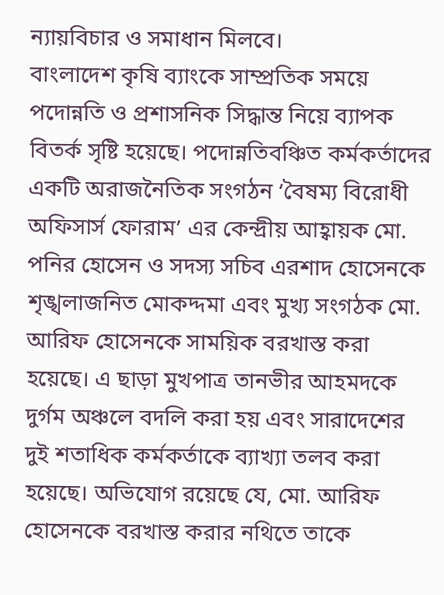ন্যায়বিচার ও সমাধান মিলবে।
বাংলাদেশ কৃষি ব্যাংকে সাম্প্রতিক সময়ে পদোন্নতি ও প্রশাসনিক সিদ্ধান্ত নিয়ে ব্যাপক বিতর্ক সৃষ্টি হয়েছে। পদোন্নতিবঞ্চিত কর্মকর্তাদের একটি অরাজনৈতিক সংগঠন ‘বৈষম্য বিরোধী অফিসার্স ফোরাম’ এর কেন্দ্রীয় আহ্বায়ক মো. পনির হোসেন ও সদস্য সচিব এরশাদ হোসেনকে শৃঙ্খলাজনিত মোকদ্দমা এবং মুখ্য সংগঠক মো. আরিফ হোসেনকে সাময়িক বরখাস্ত করা হয়েছে। এ ছাড়া মুখপাত্র তানভীর আহমদকে দুর্গম অঞ্চলে বদলি করা হয় এবং সারাদেশের দুই শতাধিক কর্মকর্তাকে ব্যাখ্যা তলব করা হয়েছে। অভিযোগ রয়েছে যে, মো. আরিফ হোসেনকে বরখাস্ত করার নথিতে তাকে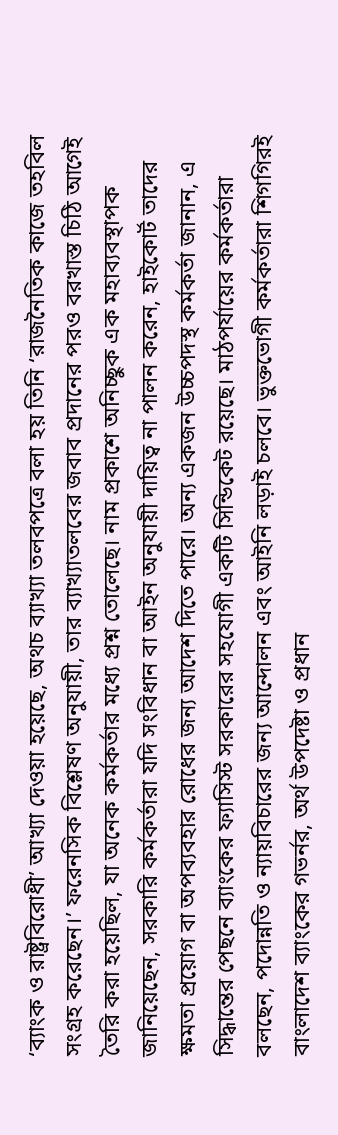‘ব্যাংক ও রাষ্ট্রবিরোধী’ আখ্যা দেওয়া হয়েছে, অথচ ব্যাখ্যা তলবপত্রে বলা হয় তিনি ‘রাজনৈতিক কাজে তহবিল সংগ্রহ করেছেন।’ ফরেনসিক বিশ্লেষণ অনুযায়ী, তার ব্যাখ্যাতলবের জবাব প্রদানের পরও বরখাস্ত চিঠি আগেই তৈরি করা হয়েছিল, যা অনেক কর্মকর্তার মধ্যে প্রশ্ন তোলেছে। নাম প্রকাশে অনিচ্ছুক এক মহাব্যবস্থাপক জানিয়েছেন, সরকারি কর্মকর্তারা যদি সংবিধান বা আইন অনুযায়ী দায়িত্ব না পালন করেন, হাইকোর্ট তাদের ক্ষমতা প্রয়োগ বা অপব্যবহার রোধের জন্য আদেশ দিতে পারে। অন্য একজন উচ্চপদস্থ কর্মকর্তা জানান, এ সিদ্ধান্তের পেছনে ব্যাংকের ফ্যাসিস্ট সরকারের সহযোগী একটি সিন্ডিকেট রয়েছে। মাঠপর্যায়ের কর্মকর্তারা বলছেন, পদোন্নতি ও ন্যায়বিচারের জন্য আন্দোলন এবং আইনি লড়াই চলবে। ভুক্তভোগী কর্মকর্তারা শিগগিরই বাংলাদেশ ব্যাংকের গভর্নর, অর্থ উপদেষ্টা ও প্রধান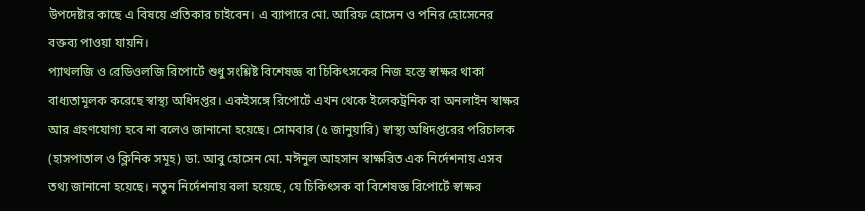উপদেষ্টার কাছে এ বিষয়ে প্রতিকার চাইবেন। এ ব্যাপারে মো. আরিফ হোসেন ও পনির হোসেনের বক্তব্য পাওয়া যায়নি।
প্যাথলজি ও রেডিওলজি রিপোর্টে শুধু সংশ্লিষ্ট বিশেষজ্ঞ বা চিকিৎসকের নিজ হস্তে স্বাক্ষর থাকা বাধ্যতামূলক করেছে স্বাস্থ্য অধিদপ্তর। একইসঙ্গে রিপোর্টে এখন থেকে ইলেকট্রনিক বা অনলাইন স্বাক্ষর আর গ্রহণযোগ্য হবে না বলেও জানানো হয়েছে। সোমবার (৫ জানুয়ারি) স্বাস্থ্য অধিদপ্তরের পরিচালক (হাসপাতাল ও ক্লিনিক সমূহ) ডা. আবু হোসেন মো. মঈনুল আহসান স্বাক্ষরিত এক নির্দেশনায় এসব তথ্য জানানো হয়েছে। নতুন নির্দেশনায় বলা হয়েছে, যে চিকিৎসক বা বিশেষজ্ঞ রিপোর্টে স্বাক্ষর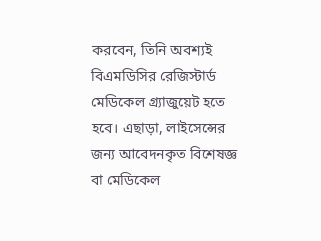করবেন, তিনি অবশ্যই বিএমডিসির রেজিস্টার্ড মেডিকেল গ্র্যাজুয়েট হতে হবে। এছাড়া, লাইসেন্সের জন্য আবেদনকৃত বিশেষজ্ঞ বা মেডিকেল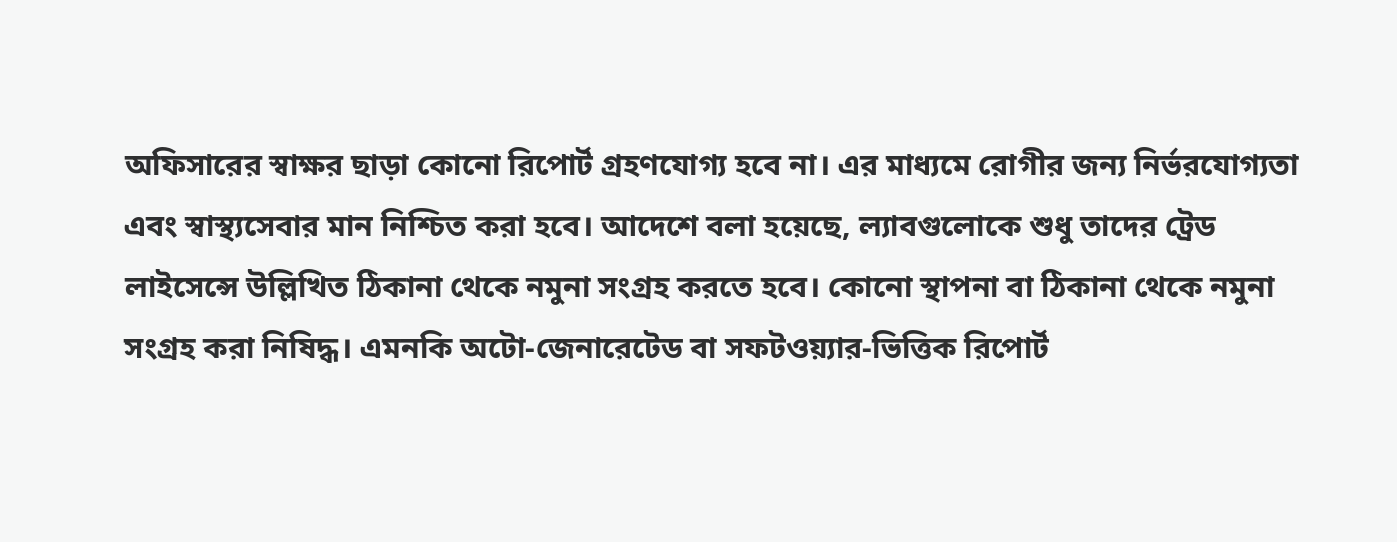অফিসারের স্বাক্ষর ছাড়া কোনো রিপোর্ট গ্রহণযোগ্য হবে না। এর মাধ্যমে রোগীর জন্য নির্ভরযোগ্যতা এবং স্বাস্থ্যসেবার মান নিশ্চিত করা হবে। আদেশে বলা হয়েছে, ল্যাবগুলোকে শুধু তাদের ট্রেড লাইসেন্সে উল্লিখিত ঠিকানা থেকে নমুনা সংগ্রহ করতে হবে। কোনো স্থাপনা বা ঠিকানা থেকে নমুনা সংগ্রহ করা নিষিদ্ধ। এমনকি অটো-জেনারেটেড বা সফটওয়্যার-ভিত্তিক রিপোর্ট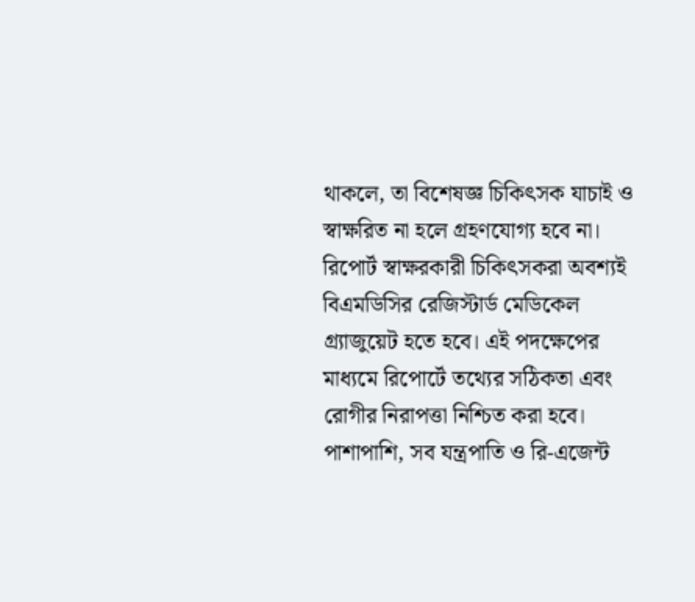থাকলে, তা বিশেষজ্ঞ চিকিৎসক যাচাই ও স্বাক্ষরিত না হলে গ্রহণযোগ্য হবে না। রিপোর্ট স্বাক্ষরকারী চিকিৎসকরা অবশ্যই বিএমডিসির রেজিস্টার্ড মেডিকেল গ্র্যাজুয়েট হতে হবে। এই পদক্ষেপের মাধ্যমে রিপোর্টে তথ্যের সঠিকতা এবং রোগীর নিরাপত্তা নিশ্চিত করা হবে। পাশাপাশি, সব যন্ত্রপাতি ও রি-এজেন্ট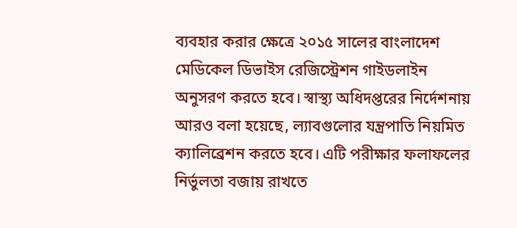ব্যবহার করার ক্ষেত্রে ২০১৫ সালের বাংলাদেশ মেডিকেল ডিভাইস রেজিস্ট্রেশন গাইডলাইন অনুসরণ করতে হবে। স্বাস্থ্য অধিদপ্তরের নির্দেশনায় আরও বলা হয়েছে, ল্যাবগুলোর যন্ত্রপাতি নিয়মিত ক্যালিব্রেশন করতে হবে। এটি পরীক্ষার ফলাফলের নির্ভুলতা বজায় রাখতে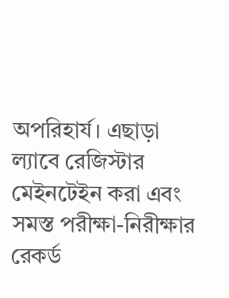অপরিহার্য। এছাড়া ল্যাবে রেজিস্টার মেইনটেইন করা এবং সমস্ত পরীক্ষা-নিরীক্ষার রেকর্ড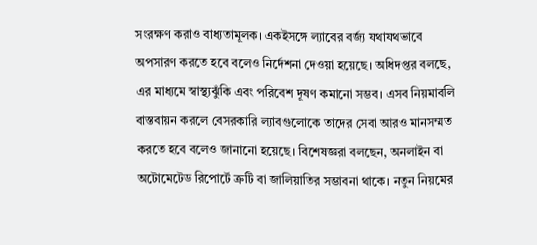সংরক্ষণ করাও বাধ্যতামূলক। একইসঙ্গে ল্যাবের বর্জ্য যথাযথভাবে অপসারণ করতে হবে বলেও নির্দেশনা দেওয়া হয়েছে। অধিদপ্তর বলছে, এর মাধ্যমে স্বাস্থ্যঝুঁকি এবং পরিবেশ দূষণ কমানো সম্ভব। এসব নিয়মাবলি বাস্তবায়ন করলে বেসরকারি ল্যাবগুলোকে তাদের সেবা আরও মানসম্মত করতে হবে বলেও জানানো হয়েছে। বিশেষজ্ঞরা বলছেন, অনলাইন বা অটোমেটেড রিপোর্টে ত্রুটি বা জালিয়াতির সম্ভাবনা থাকে। নতুন নিয়মের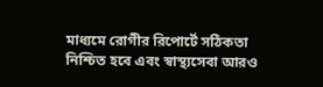মাধ্যমে রোগীর রিপোর্টে সঠিকতা নিশ্চিত হবে এবং স্বাস্থ্যসেবা আরও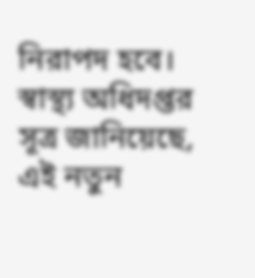নিরাপদ হবে। স্বাস্থ্য অধিদপ্তর সূত্র জানিয়েছে, এই নতুন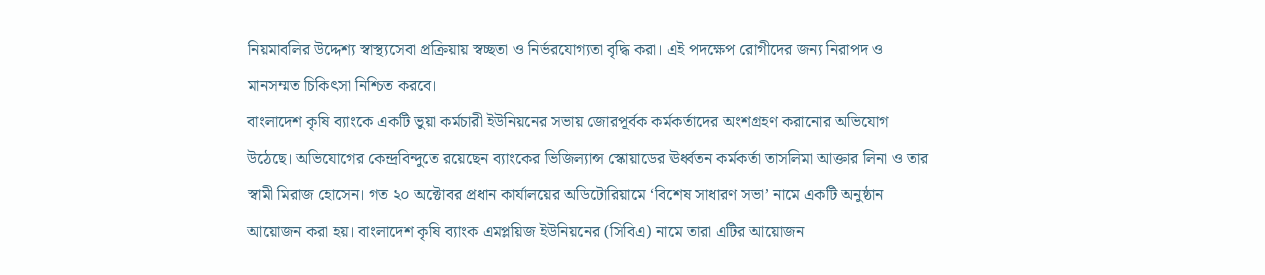নিয়মাবলির উদ্দেশ্য স্বাস্থ্যসেবা প্রক্রিয়ায় স্বচ্ছতা ও নির্ভরযোগ্যতা বৃদ্ধি করা। এই পদক্ষেপ রোগীদের জন্য নিরাপদ ও মানসম্মত চিকিৎসা নিশ্চিত করবে।
বাংলাদেশ কৃষি ব্যাংকে একটি ভুয়া কর্মচারী ইউনিয়নের সভায় জোরপূর্বক কর্মকর্তাদের অংশগ্রহণ করানোর অভিযোগ উঠেছে। অভিযোগের কেন্দ্রবিন্দুতে রয়েছেন ব্যাংকের ভিজিল্যান্স স্কোয়াডের ঊর্ধ্বতন কর্মকর্তা তাসলিমা আক্তার লিনা ও তার স্বামী মিরাজ হোসেন। গত ২০ অক্টোবর প্রধান কার্যালয়ের অডিটোরিয়ামে ‘বিশেষ সাধারণ সভা’ নামে একটি অনুষ্ঠান আয়োজন করা হয়। বাংলাদেশ কৃষি ব্যাংক এমপ্লয়িজ ইউনিয়নের (সিবিএ) নামে তারা এটির আয়োজন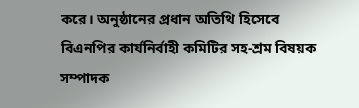করে। অনুষ্ঠানের প্রধান অতিথি হিসেবে বিএনপির কার্যনির্বাহী কমিটির সহ-শ্রম বিষয়ক সম্পাদক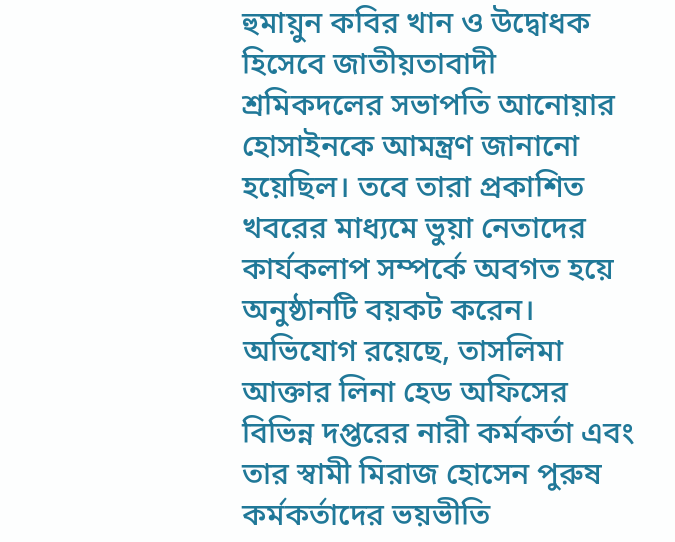হুমায়ুন কবির খান ও উদ্বোধক হিসেবে জাতীয়তাবাদী শ্রমিকদলের সভাপতি আনোয়ার হোসাইনকে আমন্ত্রণ জানানো হয়েছিল। তবে তারা প্রকাশিত খবরের মাধ্যমে ভুয়া নেতাদের কার্যকলাপ সম্পর্কে অবগত হয়ে অনুষ্ঠানটি বয়কট করেন। অভিযোগ রয়েছে, তাসলিমা আক্তার লিনা হেড অফিসের বিভিন্ন দপ্তরের নারী কর্মকর্তা এবং তার স্বামী মিরাজ হোসেন পুরুষ কর্মকর্তাদের ভয়ভীতি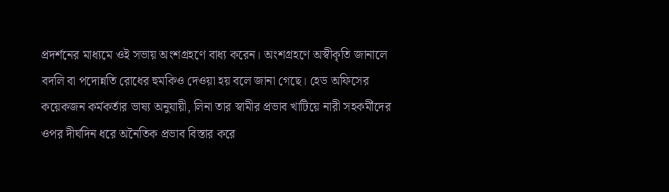প্রদর্শনের মাধ্যমে ওই সভায় অংশগ্রহণে বাধ্য করেন। অংশগ্রহণে অস্বীকৃতি জানালে বদলি বা পদোন্নতি রোধের হুমকিও দেওয়া হয় বলে জানা গেছে। হেড অফিসের কয়েকজন কর্মকর্তার ভাষ্য অনুযায়ী, লিনা তার স্বামীর প্রভাব খাটিয়ে নারী সহকর্মীদের ওপর দীর্ঘদিন ধরে অনৈতিক প্রভাব বিস্তার করে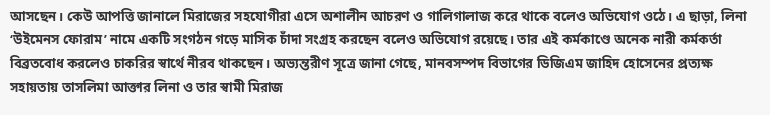আসছেন। কেউ আপত্তি জানালে মিরাজের সহযোগীরা এসে অশালীন আচরণ ও গালিগালাজ করে থাকে বলেও অভিযোগ ওঠে। এ ছাড়া, লিনা ‘উইমেনস ফোরাম’ নামে একটি সংগঠন গড়ে মাসিক চাঁদা সংগ্রহ করছেন বলেও অভিযোগ রয়েছে। তার এই কর্মকাণ্ডে অনেক নারী কর্মকর্তা বিব্রতবোধ করলেও চাকরির স্বার্থে নীরব থাকছেন। অভ্যন্তরীণ সূত্রে জানা গেছে, মানবসম্পদ বিভাগের ডিজিএম জাহিদ হোসেনের প্রত্যক্ষ সহায়তায় তাসলিমা আক্তার লিনা ও তার স্বামী মিরাজ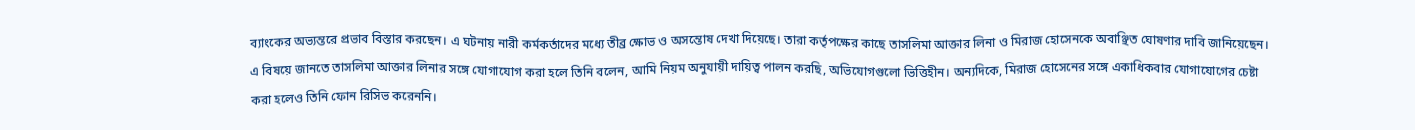ব্যাংকের অভ্যন্তরে প্রভাব বিস্তার করছেন। এ ঘটনায় নারী কর্মকর্তাদের মধ্যে তীব্র ক্ষোভ ও অসন্তোষ দেখা দিয়েছে। তারা কর্তৃপক্ষের কাছে তাসলিমা আক্তার লিনা ও মিরাজ হোসেনকে অবাঞ্ছিত ঘোষণার দাবি জানিয়েছেন। এ বিষয়ে জানতে তাসলিমা আক্তার লিনার সঙ্গে যোগাযোগ করা হলে তিনি বলেন, আমি নিয়ম অনুযায়ী দায়িত্ব পালন করছি, অভিযোগগুলো ভিত্তিহীন। অন্যদিকে, মিরাজ হোসেনের সঙ্গে একাধিকবার যোগাযোগের চেষ্টা করা হলেও তিনি ফোন রিসিভ করেননি।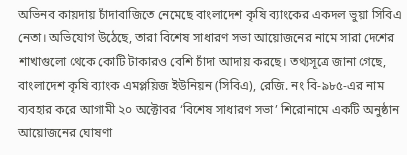অভিনব কায়দায় চাঁদাবাজিতে নেমেছে বাংলাদেশ কৃষি ব্যাংকের একদল ভুয়া সিবিএ নেতা। অভিযোগ উঠেছে, তারা বিশেষ সাধারণ সভা আয়োজনের নামে সারা দেশের শাখাগুলো থেকে কোটি টাকারও বেশি চাঁদা আদায় করছে। তথ্যসূত্রে জানা গেছে, বাংলাদেশ কৃষি ব্যাংক এমপ্লয়িজ ইউনিয়ন (সিবিএ), রেজি. নং বি-৯৮৫-এর নাম ব্যবহার করে আগামী ২০ অক্টোবর ‘বিশেষ সাধারণ সভা’ শিরোনামে একটি অনুষ্ঠান আয়োজনের ঘোষণা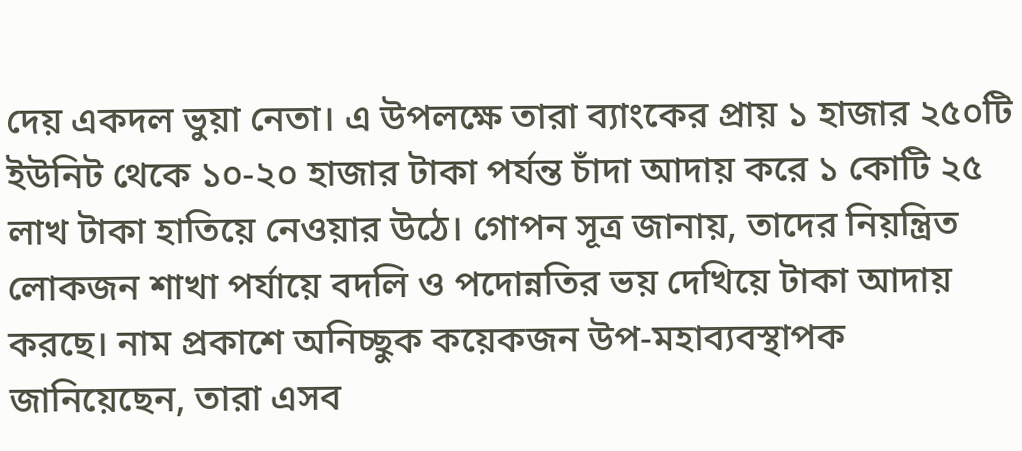দেয় একদল ভুয়া নেতা। এ উপলক্ষে তারা ব্যাংকের প্রায় ১ হাজার ২৫০টি ইউনিট থেকে ১০-২০ হাজার টাকা পর্যন্ত চাঁদা আদায় করে ১ কোটি ২৫ লাখ টাকা হাতিয়ে নেওয়ার উঠে। গোপন সূত্র জানায়, তাদের নিয়ন্ত্রিত লোকজন শাখা পর্যায়ে বদলি ও পদোন্নতির ভয় দেখিয়ে টাকা আদায় করছে। নাম প্রকাশে অনিচ্ছুক কয়েকজন উপ-মহাব্যবস্থাপক জানিয়েছেন, তারা এসব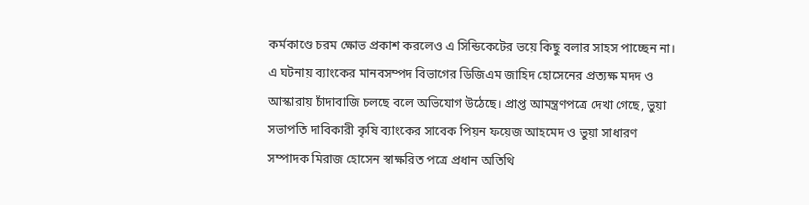কর্মকাণ্ডে চরম ক্ষোভ প্রকাশ করলেও এ সিন্ডিকেটের ভয়ে কিছু বলার সাহস পাচ্ছেন না। এ ঘটনায় ব্যাংকের মানবসম্পদ বিভাগের ডিজিএম জাহিদ হোসেনের প্রত্যক্ষ মদদ ও আস্কারায় চাঁদাবাজি চলছে বলে অভিযোগ উঠেছে। প্রাপ্ত আমন্ত্রণপত্রে দেখা গেছে, ভুয়া সভাপতি দাবিকারী কৃষি ব্যাংকের সাবেক পিয়ন ফয়েজ আহমেদ ও ভুয়া সাধারণ সম্পাদক মিরাজ হোসেন স্বাক্ষরিত পত্রে প্রধান অতিথি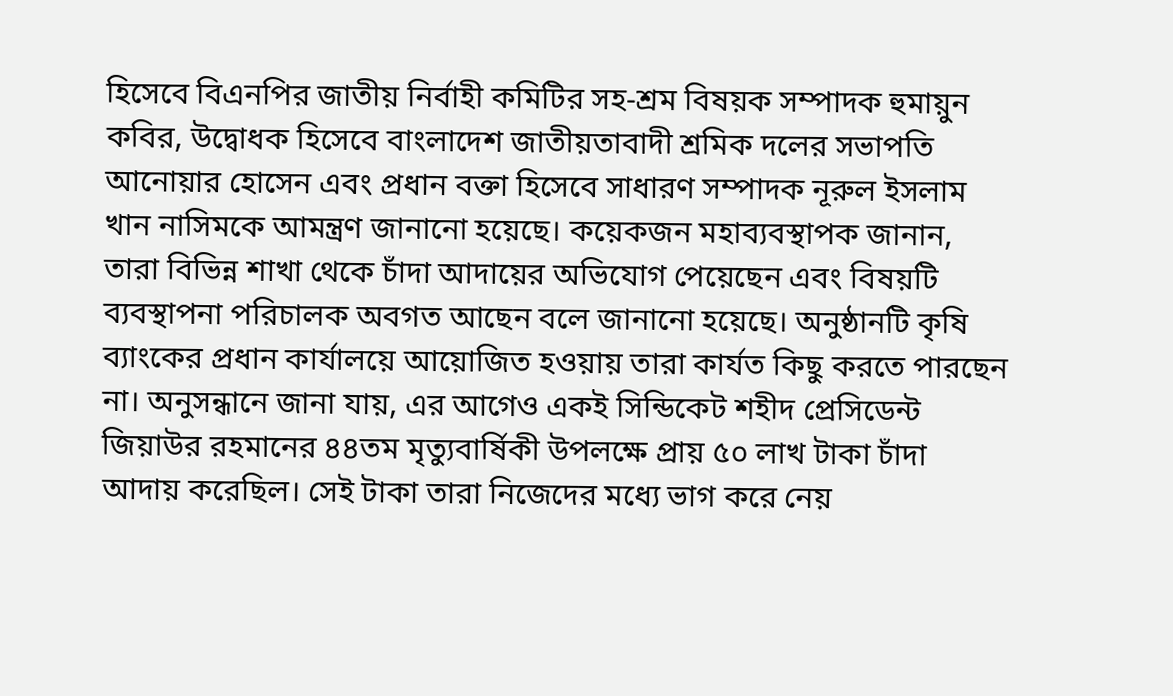হিসেবে বিএনপির জাতীয় নির্বাহী কমিটির সহ-শ্রম বিষয়ক সম্পাদক হুমায়ুন কবির, উদ্বোধক হিসেবে বাংলাদেশ জাতীয়তাবাদী শ্রমিক দলের সভাপতি আনোয়ার হোসেন এবং প্রধান বক্তা হিসেবে সাধারণ সম্পাদক নূরুল ইসলাম খান নাসিমকে আমন্ত্রণ জানানো হয়েছে। কয়েকজন মহাব্যবস্থাপক জানান, তারা বিভিন্ন শাখা থেকে চাঁদা আদায়ের অভিযোগ পেয়েছেন এবং বিষয়টি ব্যবস্থাপনা পরিচালক অবগত আছেন বলে জানানো হয়েছে। অনুষ্ঠানটি কৃষি ব্যাংকের প্রধান কার্যালয়ে আয়োজিত হওয়ায় তারা কার্যত কিছু করতে পারছেন না। অনুসন্ধানে জানা যায়, এর আগেও একই সিন্ডিকেট শহীদ প্রেসিডেন্ট জিয়াউর রহমানের ৪৪তম মৃত্যুবার্ষিকী উপলক্ষে প্রায় ৫০ লাখ টাকা চাঁদা আদায় করেছিল। সেই টাকা তারা নিজেদের মধ্যে ভাগ করে নেয়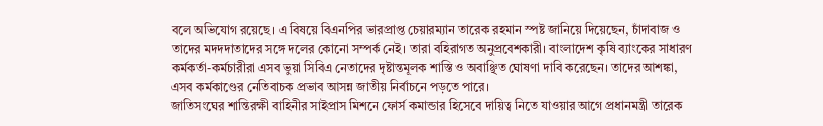বলে অভিযোগ রয়েছে। এ বিষয়ে বিএনপির ভারপ্রাপ্ত চেয়ারম্যান তারেক রহমান স্পষ্ট জানিয়ে দিয়েছেন, চাঁদাবাজ ও তাদের মদদদাতাদের সঙ্গে দলের কোনো সম্পর্ক নেই। তারা বহিরাগত অনুপ্রবেশকারী। বাংলাদেশ কৃষি ব্যাংকের সাধারণ কর্মকর্তা-কর্মচারীরা এসব ভুয়া সিবিএ নেতাদের দৃষ্টান্তমূলক শাস্তি ও অবাঞ্ছিত ঘোষণা দাবি করেছেন। তাদের আশঙ্কা, এসব কর্মকাণ্ডের নেতিবাচক প্রভাব আসন্ন জাতীয় নির্বাচনে পড়তে পারে।
জাতিসংঘের শান্তিরক্ষী বাহিনীর সাইপ্রাস মিশনে ফোর্স কমান্ডার হিসেবে দায়িত্ব নিতে যাওয়ার আগে প্রধানমন্ত্রী তারেক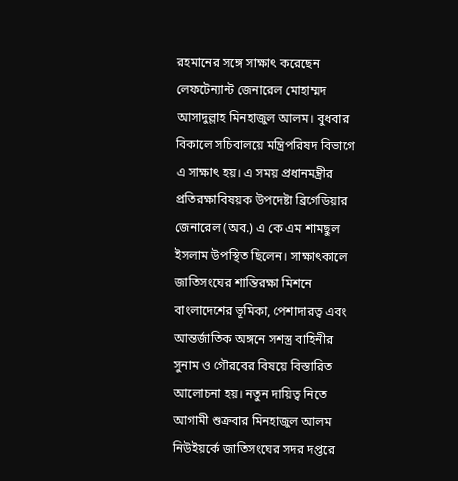রহমানের সঙ্গে সাক্ষাৎ করেছেন লেফটেন্যান্ট জেনারেল মোহাম্মদ আসাদুল্লাহ মিনহাজুল আলম। বুধবার বিকালে সচিবালয়ে মন্ত্রিপরিষদ বিভাগে এ সাক্ষাৎ হয়। এ সময় প্রধানমন্ত্রীর প্রতিরক্ষাবিষয়ক উপদেষ্টা ব্রিগেডিয়ার জেনারেল (অব.) এ কে এম শামছুল ইসলাম উপস্থিত ছিলেন। সাক্ষাৎকালে জাতিসংঘের শান্তিরক্ষা মিশনে বাংলাদেশের ভূমিকা, পেশাদারত্ব এবং আন্তর্জাতিক অঙ্গনে সশস্ত্র বাহিনীর সুনাম ও গৌরবের বিষয়ে বিস্তারিত আলোচনা হয়। নতুন দায়িত্ব নিতে আগামী শুক্রবার মিনহাজুল আলম নিউইয়র্কে জাতিসংঘের সদর দপ্তরে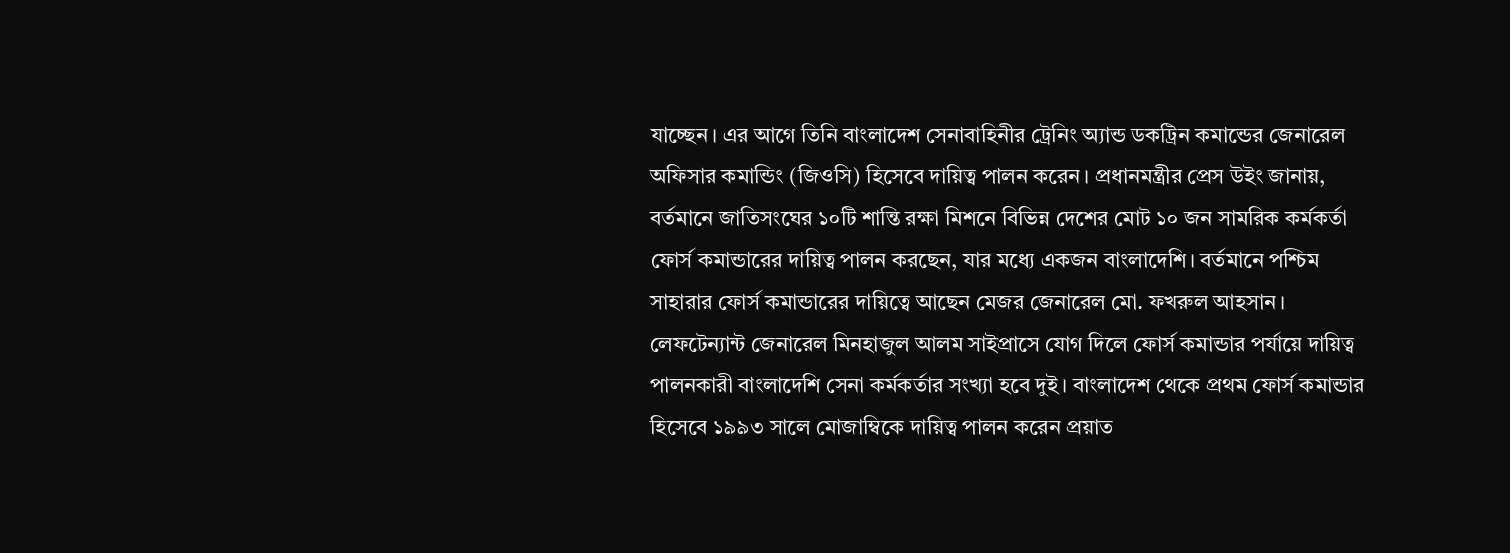যাচ্ছেন। এর আগে তিনি বাংলাদেশ সেনাবাহিনীর ট্রেনিং অ্যান্ড ডকট্রিন কমান্ডের জেনারেল অফিসার কমান্ডিং (জিওসি) হিসেবে দায়িত্ব পালন করেন। প্রধানমন্ত্রীর প্রেস উইং জানায়, বর্তমানে জাতিসংঘের ১০টি শান্তি রক্ষা মিশনে বিভিন্ন দেশের মোট ১০ জন সামরিক কর্মকর্তা ফোর্স কমান্ডারের দায়িত্ব পালন করছেন, যার মধ্যে একজন বাংলাদেশি। বর্তমানে পশ্চিম সাহারার ফোর্স কমান্ডারের দায়িত্বে আছেন মেজর জেনারেল মো. ফখরুল আহসান। লেফটেন্যান্ট জেনারেল মিনহাজুল আলম সাইপ্রাসে যোগ দিলে ফোর্স কমান্ডার পর্যায়ে দায়িত্ব পালনকারী বাংলাদেশি সেনা কর্মকর্তার সংখ্যা হবে দুই। বাংলাদেশ থেকে প্রথম ফোর্স কমান্ডার হিসেবে ১৯৯৩ সালে মোজাম্বিকে দায়িত্ব পালন করেন প্রয়াত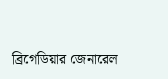ব্রিগেডিয়ার জেনারেল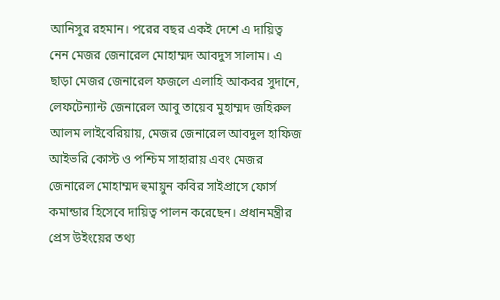আনিসুর রহমান। পরের বছর একই দেশে এ দায়িত্ব নেন মেজর জেনারেল মোহাম্মদ আবদুস সালাম। এ ছাড়া মেজর জেনারেল ফজলে এলাহি আকবর সুদানে, লেফটেন্যান্ট জেনারেল আবু তায়েব মুহাম্মদ জহিরুল আলম লাইবেরিয়ায়, মেজর জেনারেল আবদুল হাফিজ আইভরি কোস্ট ও পশ্চিম সাহারায় এবং মেজর জেনারেল মোহাম্মদ হুমায়ুন কবির সাইপ্রাসে ফোর্স কমান্ডার হিসেবে দায়িত্ব পালন করেছেন। প্রধানমন্ত্রীর প্রেস উইংয়ের তথ্য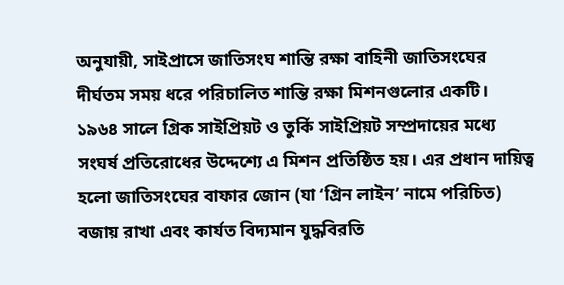অনুযায়ী, সাইপ্রাসে জাতিসংঘ শান্তি রক্ষা বাহিনী জাতিসংঘের দীর্ঘতম সময় ধরে পরিচালিত শান্তি রক্ষা মিশনগুলোর একটি। ১৯৬৪ সালে গ্রিক সাইপ্রিয়ট ও তুর্কি সাইপ্রিয়ট সম্প্রদায়ের মধ্যে সংঘর্ষ প্রতিরোধের উদ্দেশ্যে এ মিশন প্রতিষ্ঠিত হয়। এর প্রধান দায়িত্ব হলো জাতিসংঘের বাফার জোন (যা ‘গ্রিন লাইন’ নামে পরিচিত) বজায় রাখা এবং কার্যত বিদ্যমান যুদ্ধবিরতি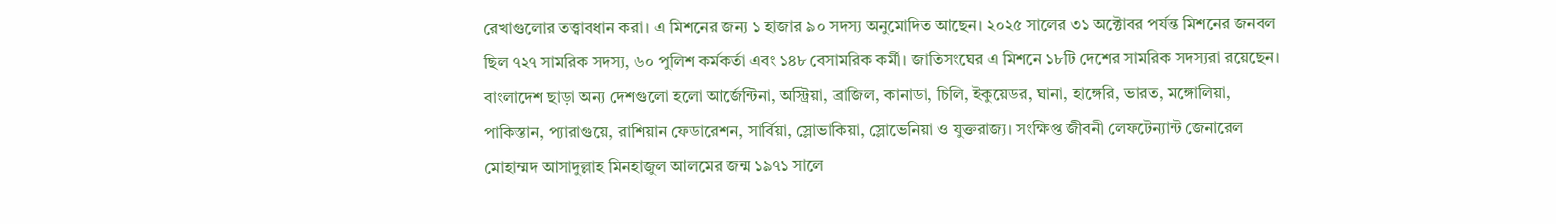রেখাগুলোর তত্ত্বাবধান করা। এ মিশনের জন্য ১ হাজার ৯০ সদস্য অনুমোদিত আছেন। ২০২৫ সালের ৩১ অক্টোবর পর্যন্ত মিশনের জনবল ছিল ৭২৭ সামরিক সদস্য, ৬০ পুলিশ কর্মকর্তা এবং ১৪৮ বেসামরিক কর্মী। জাতিসংঘের এ মিশনে ১৮টি দেশের সামরিক সদস্যরা রয়েছেন। বাংলাদেশ ছাড়া অন্য দেশগুলো হলো আর্জেন্টিনা, অস্ট্রিয়া, ব্রাজিল, কানাডা, চিলি, ইকুয়েডর, ঘানা, হাঙ্গেরি, ভারত, মঙ্গোলিয়া, পাকিস্তান, প্যারাগুয়ে, রাশিয়ান ফেডারেশন, সার্বিয়া, স্লোভাকিয়া, স্লোভেনিয়া ও যুক্তরাজ্য। সংক্ষিপ্ত জীবনী লেফটেন্যান্ট জেনারেল মোহাম্মদ আসাদুল্লাহ মিনহাজুল আলমের জন্ম ১৯৭১ সালে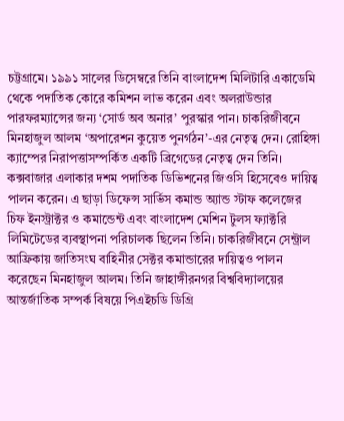চট্টগ্রামে। ১৯৯১ সালের ডিসেম্বরে তিনি বাংলাদেশ মিলিটারি একাডেমি থেকে পদাতিক কোরে কমিশন লাভ করেন এবং অলরাউন্ডার পারফরম্যান্সের জন্য ‘সোর্ড অব অনার’ পুরস্কার পান। চাকরিজীবনে মিনহাজুল আলম ‘অপারেশন কুয়েত পুনর্গঠন’-এর নেতৃত্ব দেন। রোহিঙ্গা ক্যাম্পের নিরাপত্তাসম্পর্কিত একটি ব্রিগেডের নেতৃত্ব দেন তিনি। কক্সবাজার এলাকার দশম পদাতিক ডিভিশনের জিওসি হিসেবেও দায়িত্ব পালন করেন। এ ছাড়া ডিফেন্স সার্ভিস কমান্ড অ্যান্ড স্টাফ কলেজের চিফ ইনস্ট্রাক্টর ও কমান্ডেন্ট এবং বাংলাদেশ মেশিন টুলস ফ্যাক্টরি লিমিটেডের ব্যবস্থাপনা পরিচালক ছিলেন তিনি। চাকরিজীবনে সেন্ট্রাল আফ্রিকায় জাতিসংঘ বাহিনীর সেক্টর কমান্ডারের দায়িত্বও পালন করেছেন মিনহাজুল আলম। তিনি জাহাঙ্গীরনগর বিশ্ববিদ্যালয়ের আন্তর্জাতিক সম্পর্ক বিষয়ে পিএইচডি ডিগ্রি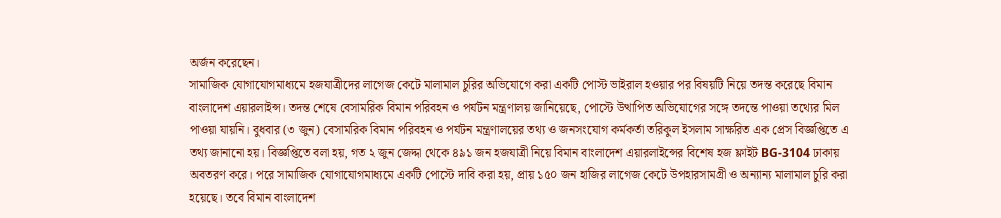অর্জন করেছেন।
সামাজিক যোগাযোগমাধ্যমে হজযাত্রীদের লাগেজ কেটে মালামাল চুরির অভিযোগে করা একটি পোস্ট ভাইরাল হওয়ার পর বিষয়টি নিয়ে তদন্ত করেছে বিমান বাংলাদেশ এয়ারলাইন্স। তদন্ত শেষে বেসামরিক বিমান পরিবহন ও পর্যটন মন্ত্রণালয় জানিয়েছে, পোস্টে উত্থাপিত অভিযোগের সঙ্গে তদন্তে পাওয়া তথ্যের মিল পাওয়া যায়নি। বুধবার (৩ জুন) বেসামরিক বিমান পরিবহন ও পর্যটন মন্ত্রণালয়ের তথ্য ও জনসংযোগ কর্মকর্তা তরিকুল ইসলাম সাক্ষরিত এক প্রেস বিজ্ঞপ্তিতে এ তথ্য জানানো হয়। বিজ্ঞপ্তিতে বলা হয়, গত ২ জুন জেদ্দা থেকে ৪৯১ জন হজযাত্রী নিয়ে বিমান বাংলাদেশ এয়ারলাইন্সের বিশেষ হজ ফ্লাইট BG-3104 ঢাকায় অবতরণ করে। পরে সামাজিক যোগাযোগমাধ্যমে একটি পোস্টে দাবি করা হয়, প্রায় ১৫০ জন হাজির লাগেজ কেটে উপহারসামগ্রী ও অন্যান্য মালামাল চুরি করা হয়েছে। তবে বিমান বাংলাদেশ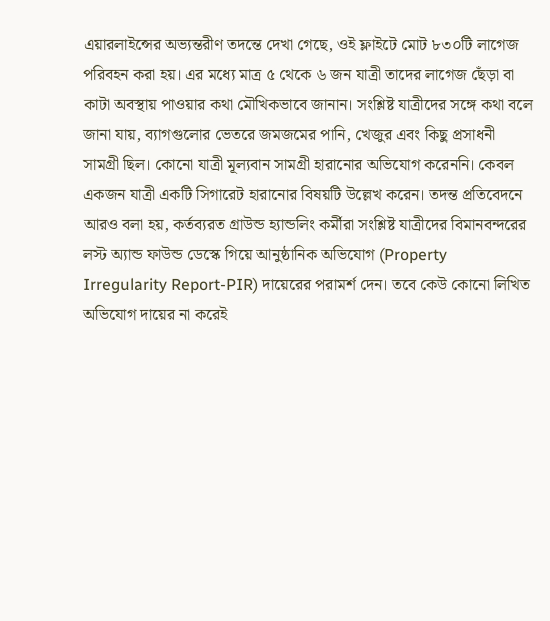এয়ারলাইন্সের অভ্যন্তরীণ তদন্তে দেখা গেছে, ওই ফ্লাইটে মোট ৮৩০টি লাগেজ পরিবহন করা হয়। এর মধ্যে মাত্র ৫ থেকে ৬ জন যাত্রী তাদের লাগেজ ছেঁড়া বা কাটা অবস্থায় পাওয়ার কথা মৌখিকভাবে জানান। সংশ্লিষ্ট যাত্রীদের সঙ্গে কথা বলে জানা যায়, ব্যাগগুলোর ভেতরে জমজমের পানি, খেজুর এবং কিছু প্রসাধনী সামগ্রী ছিল। কোনো যাত্রী মূল্যবান সামগ্রী হারানোর অভিযোগ করেননি। কেবল একজন যাত্রী একটি সিগারেট হারানোর বিষয়টি উল্লেখ করেন। তদন্ত প্রতিবেদনে আরও বলা হয়, কর্তব্যরত গ্রাউন্ড হ্যান্ডলিং কর্মীরা সংশ্লিষ্ট যাত্রীদের বিমানবন্দরের লস্ট অ্যান্ড ফাউন্ড ডেস্কে গিয়ে আনুষ্ঠানিক অভিযোগ (Property Irregularity Report-PIR) দায়েরের পরামর্শ দেন। তবে কেউ কোনো লিখিত অভিযোগ দায়ের না করেই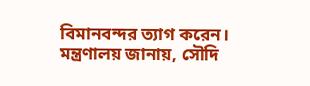বিমানবন্দর ত্যাগ করেন। মন্ত্রণালয় জানায়, সৌদি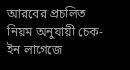আরবের প্রচলিত নিয়ম অনুযায়ী চেক-ইন লাগেজে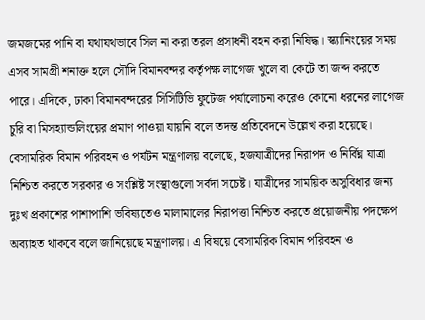জমজমের পানি বা যথাযথভাবে সিল না করা তরল প্রসাধনী বহন করা নিষিদ্ধ। স্ক্যানিংয়ের সময় এসব সামগ্রী শনাক্ত হলে সৌদি বিমানবন্দর কর্তৃপক্ষ লাগেজ খুলে বা কেটে তা জব্দ করতে পারে। এদিকে, ঢাকা বিমানবন্দরের সিসিটিভি ফুটেজ পর্যালোচনা করেও কোনো ধরনের লাগেজ চুরি বা মিসহ্যান্ডলিংয়ের প্রমাণ পাওয়া যায়নি বলে তদন্ত প্রতিবেদনে উল্লেখ করা হয়েছে। বেসামরিক বিমান পরিবহন ও পর্যটন মন্ত্রণালয় বলেছে, হজযাত্রীদের নিরাপদ ও নির্বিঘ্ন যাত্রা নিশ্চিত করতে সরকার ও সংশ্লিষ্ট সংস্থাগুলো সর্বদা সচেষ্ট। যাত্রীদের সাময়িক অসুবিধার জন্য দুঃখ প্রকাশের পাশাপাশি ভবিষ্যতেও মালামালের নিরাপত্তা নিশ্চিত করতে প্রয়োজনীয় পদক্ষেপ অব্যাহত থাকবে বলে জানিয়েছে মন্ত্রণালয়। এ বিষয়ে বেসামরিক বিমান পরিবহন ও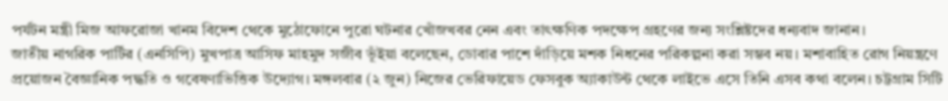পর্যটন মন্ত্রী মিজ আফরোজা খানম বিদেশ থেকে মুঠোফোনে পুরো ঘটনার খোঁজখবর নেন এবং তাৎক্ষণিক পদক্ষেপ গ্রহণের জন্য সংশ্লিষ্টদের ধন্যবাদ জানান।
জাতীয় নাগরিক পার্টির (এনসিপি) মুখপাত্র আসিফ মাহমুদ সজীব ভূঁইয়া বলেছেন, ডোবার পাশে দাঁড়িয়ে মশক নিধনের পরিকল্পনা করা সম্ভব নয়। মশাবাহিত রোগ নিয়ন্ত্রণে প্রয়োজন বৈজ্ঞানিক পদ্ধতি ও গবেষণাভিত্তিক উদ্যোগ। মঙ্গলবার (২ জুন) নিজের ভেরিফায়েড ফেসবুক অ্যাকাউন্ট থেকে লাইভে এসে তিনি এসব কথা বলেন। চট্টগ্রাম সিটি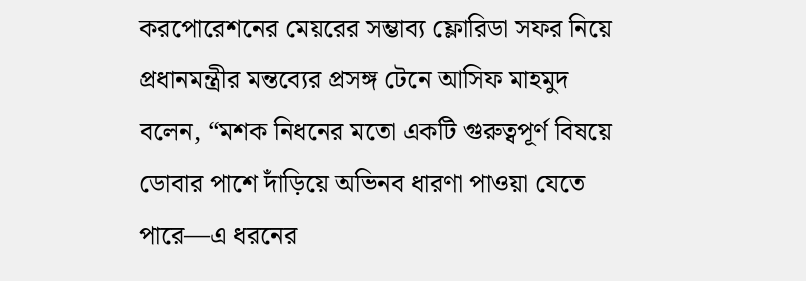করপোরেশনের মেয়রের সম্ভাব্য ফ্লোরিডা সফর নিয়ে প্রধানমন্ত্রীর মন্তব্যের প্রসঙ্গ টেনে আসিফ মাহমুদ বলেন, “মশক নিধনের মতো একটি গুরুত্বপূর্ণ বিষয়ে ডোবার পাশে দাঁড়িয়ে অভিনব ধারণা পাওয়া যেতে পারে—এ ধরনের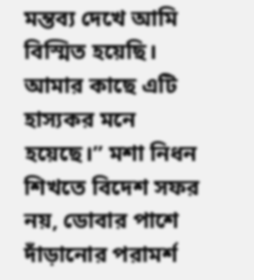মন্তব্য দেখে আমি বিস্মিত হয়েছি। আমার কাছে এটি হাস্যকর মনে হয়েছে।” মশা নিধন শিখতে বিদেশ সফর নয়, ডোবার পাশে দাঁড়ানোর পরামর্শ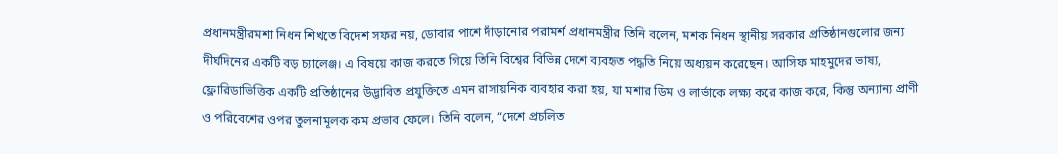প্রধানমন্ত্রীরমশা নিধন শিখতে বিদেশ সফর নয়, ডোবার পাশে দাঁড়ানোর পরামর্শ প্রধানমন্ত্রীর তিনি বলেন, মশক নিধন স্থানীয় সরকার প্রতিষ্ঠানগুলোর জন্য দীর্ঘদিনের একটি বড় চ্যালেঞ্জ। এ বিষয়ে কাজ করতে গিয়ে তিনি বিশ্বের বিভিন্ন দেশে ব্যবহৃত পদ্ধতি নিয়ে অধ্যয়ন করেছেন। আসিফ মাহমুদের ভাষ্য, ফ্লোরিডাভিত্তিক একটি প্রতিষ্ঠানের উদ্ভাবিত প্রযুক্তিতে এমন রাসায়নিক ব্যবহার করা হয়, যা মশার ডিম ও লার্ভাকে লক্ষ্য করে কাজ করে, কিন্তু অন্যান্য প্রাণী ও পরিবেশের ওপর তুলনামূলক কম প্রভাব ফেলে। তিনি বলেন, “দেশে প্রচলিত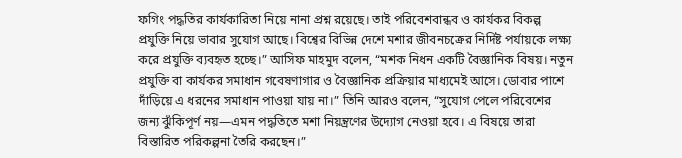ফগিং পদ্ধতির কার্যকারিতা নিয়ে নানা প্রশ্ন রয়েছে। তাই পরিবেশবান্ধব ও কার্যকর বিকল্প প্রযুক্তি নিয়ে ভাবার সুযোগ আছে। বিশ্বের বিভিন্ন দেশে মশার জীবনচক্রের নির্দিষ্ট পর্যায়কে লক্ষ্য করে প্রযুক্তি ব্যবহৃত হচ্ছে।” আসিফ মাহমুদ বলেন, “মশক নিধন একটি বৈজ্ঞানিক বিষয়। নতুন প্রযুক্তি বা কার্যকর সমাধান গবেষণাগার ও বৈজ্ঞানিক প্রক্রিয়ার মাধ্যমেই আসে। ডোবার পাশে দাঁড়িয়ে এ ধরনের সমাধান পাওয়া যায় না।” তিনি আরও বলেন, “সুযোগ পেলে পরিবেশের জন্য ঝুঁকিপূর্ণ নয়—এমন পদ্ধতিতে মশা নিয়ন্ত্রণের উদ্যোগ নেওয়া হবে। এ বিষয়ে তারা বিস্তারিত পরিকল্পনা তৈরি করছেন।”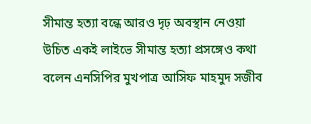সীমান্ত হত্যা বন্ধে আরও দৃঢ় অবস্থান নেওয়া উচিত একই লাইভে সীমান্ত হত্যা প্রসঙ্গেও কথা বলেন এনসিপির মুখপাত্র আসিফ মাহমুদ সজীব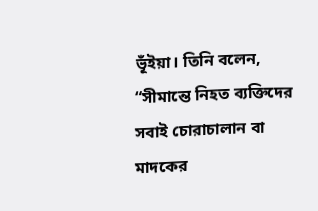ভূঁইয়া। তিনি বলেন, “সীমান্তে নিহত ব্যক্তিদের সবাই চোরাচালান বা মাদকের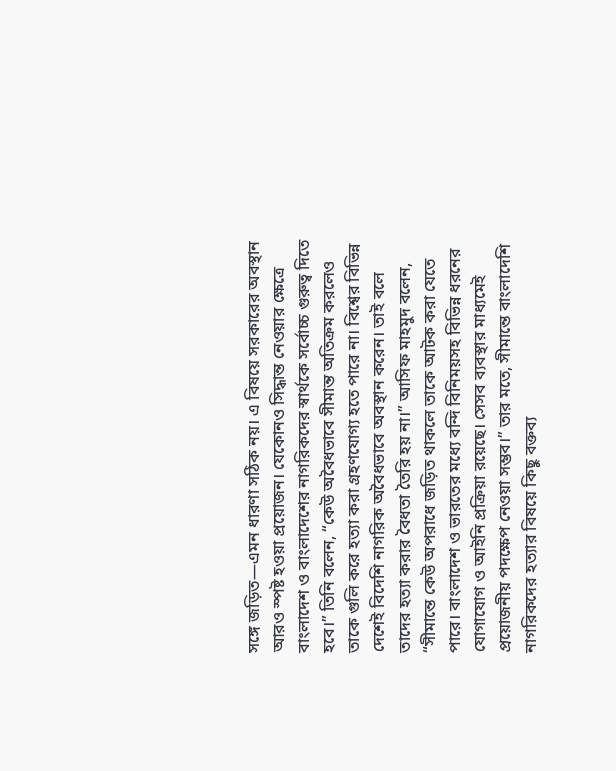সঙ্গে জড়িত—এমন ধারণা সঠিক নয়। এ বিষয়ে সরকারের অবস্থান আরও স্পষ্ট হওয়া প্রয়োজন। যেকোনও সিদ্ধান্ত নেওয়ার ক্ষেত্রে বাংলাদেশ ও বাংলাদেশের নাগরিকদের স্বার্থকে সর্বোচ্চ গুরুত্ব দিতে হবে।” তিনি বলেন, “কেউ অবৈধভাবে সীমান্ত অতিক্রম করলেও তাকে গুলি করে হত্যা করা গ্রহণযোগ্য হতে পারে না। বিশ্বের বিভিন্ন দেশেই বিদেশি নাগরিক অবৈধভাবে অবস্থান করেন। তাই বলে তাদের হত্যা করার বৈধতা তৈরি হয় না।” আসিফ মাহমুদ বলেন, “সীমান্তে কেউ অপরাধে জড়িত থাকলে তাকে আটক করা যেতে পারে। বাংলাদেশ ও ভারতের মধ্যে বন্দি বিনিময়সহ বিভিন্ন ধরনের যোগাযোগ ও আইনি প্রক্রিয়া রয়েছে। সেসব ব্যবস্থার মাধ্যমেই প্রয়োজনীয় পদক্ষেপ নেওয়া সম্ভব।” তার মতে, সীমান্তে বাংলাদেশি নাগরিকদের হত্যার বিষয়ে কিছু বক্তব্য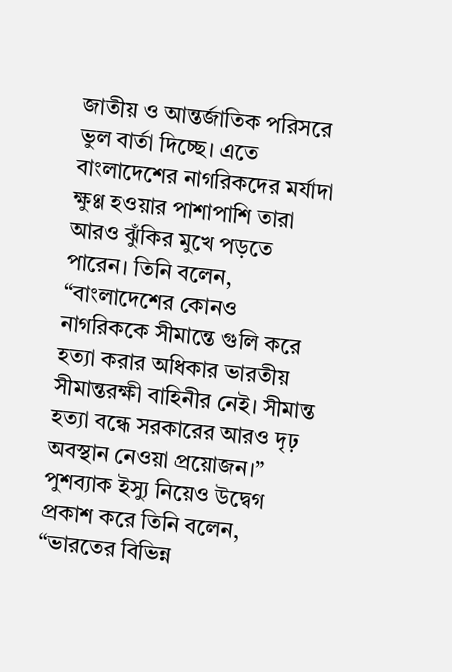জাতীয় ও আন্তর্জাতিক পরিসরে ভুল বার্তা দিচ্ছে। এতে বাংলাদেশের নাগরিকদের মর্যাদা ক্ষুণ্ণ হওয়ার পাশাপাশি তারা আরও ঝুঁকির মুখে পড়তে পারেন। তিনি বলেন, “বাংলাদেশের কোনও নাগরিককে সীমান্তে গুলি করে হত্যা করার অধিকার ভারতীয় সীমান্তরক্ষী বাহিনীর নেই। সীমান্ত হত্যা বন্ধে সরকারের আরও দৃঢ় অবস্থান নেওয়া প্রয়োজন।” পুশব্যাক ইস্যু নিয়েও উদ্বেগ প্রকাশ করে তিনি বলেন, “ভারতের বিভিন্ন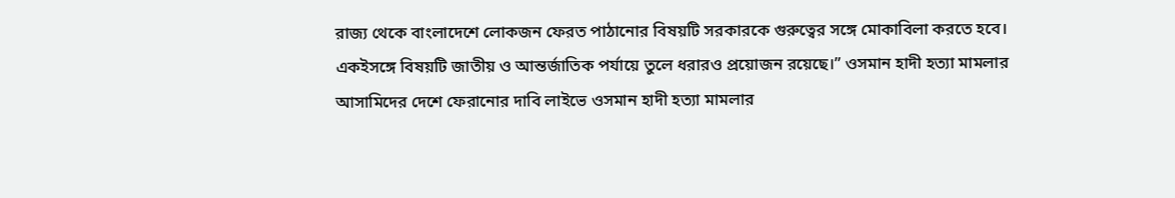রাজ্য থেকে বাংলাদেশে লোকজন ফেরত পাঠানোর বিষয়টি সরকারকে গুরুত্বের সঙ্গে মোকাবিলা করতে হবে। একইসঙ্গে বিষয়টি জাতীয় ও আন্তর্জাতিক পর্যায়ে তুলে ধরারও প্রয়োজন রয়েছে।” ওসমান হাদী হত্যা মামলার আসামিদের দেশে ফেরানোর দাবি লাইভে ওসমান হাদী হত্যা মামলার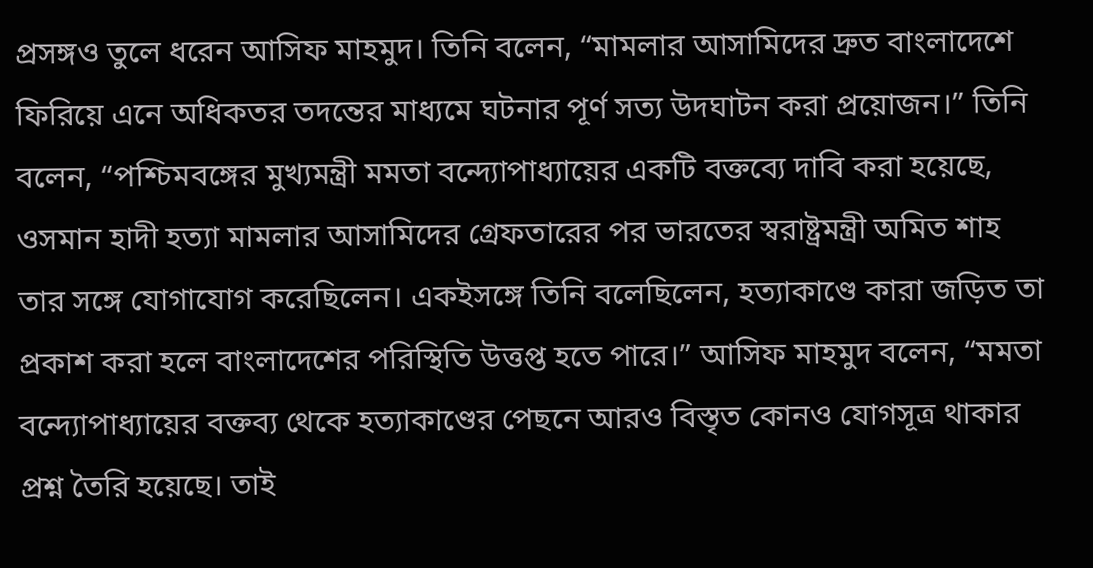প্রসঙ্গও তুলে ধরেন আসিফ মাহমুদ। তিনি বলেন, “মামলার আসামিদের দ্রুত বাংলাদেশে ফিরিয়ে এনে অধিকতর তদন্তের মাধ্যমে ঘটনার পূর্ণ সত্য উদঘাটন করা প্রয়োজন।” তিনি বলেন, “পশ্চিমবঙ্গের মুখ্যমন্ত্রী মমতা বন্দ্যোপাধ্যায়ের একটি বক্তব্যে দাবি করা হয়েছে, ওসমান হাদী হত্যা মামলার আসামিদের গ্রেফতারের পর ভারতের স্বরাষ্ট্রমন্ত্রী অমিত শাহ তার সঙ্গে যোগাযোগ করেছিলেন। একইসঙ্গে তিনি বলেছিলেন, হত্যাকাণ্ডে কারা জড়িত তা প্রকাশ করা হলে বাংলাদেশের পরিস্থিতি উত্তপ্ত হতে পারে।” আসিফ মাহমুদ বলেন, “মমতা বন্দ্যোপাধ্যায়ের বক্তব্য থেকে হত্যাকাণ্ডের পেছনে আরও বিস্তৃত কোনও যোগসূত্র থাকার প্রশ্ন তৈরি হয়েছে। তাই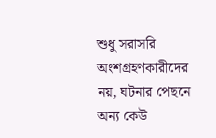শুধু সরাসরি অংশগ্রহণকারীদের নয়, ঘটনার পেছনে অন্য কেউ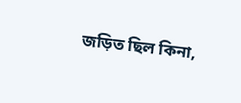জড়িত ছিল কিনা,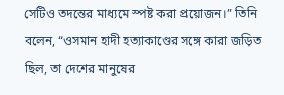সেটিও তদন্তের মাধ্যমে স্পষ্ট করা প্রয়োজন।” তিনি বলেন, “ওসমান হাদী হত্যাকাণ্ডের সঙ্গে কারা জড়িত ছিল, তা দেশের মানুষের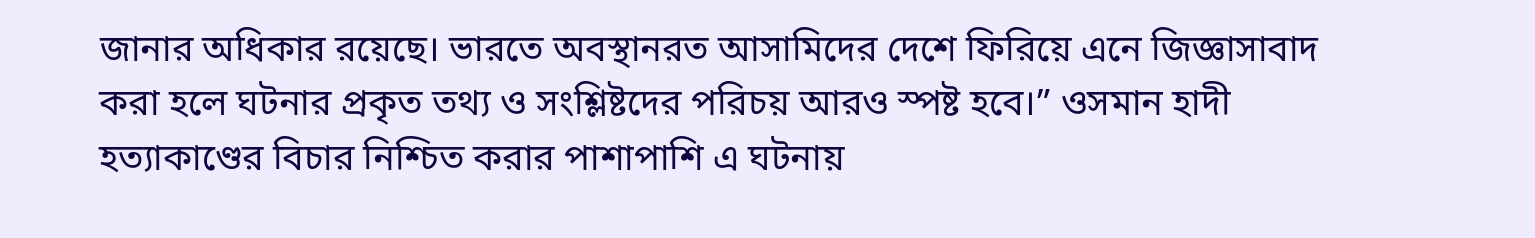জানার অধিকার রয়েছে। ভারতে অবস্থানরত আসামিদের দেশে ফিরিয়ে এনে জিজ্ঞাসাবাদ করা হলে ঘটনার প্রকৃত তথ্য ও সংশ্লিষ্টদের পরিচয় আরও স্পষ্ট হবে।” ওসমান হাদী হত্যাকাণ্ডের বিচার নিশ্চিত করার পাশাপাশি এ ঘটনায়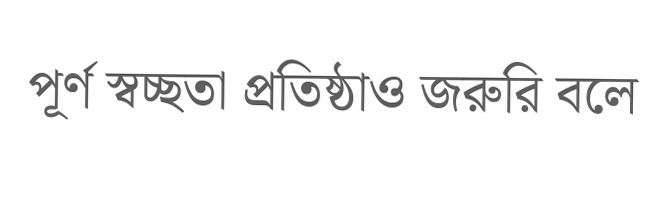পূর্ণ স্বচ্ছতা প্রতিষ্ঠাও জরুরি বলে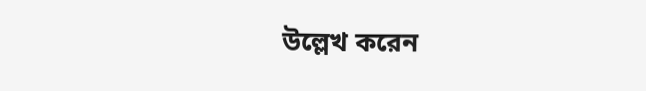উল্লেখ করেন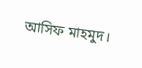আসিফ মাহমুদ।